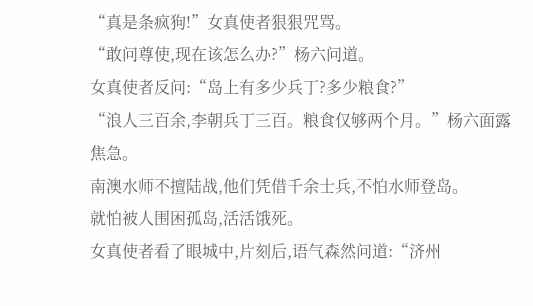“真是条疯狗!”女真使者狠狠咒骂。
“敢问尊使,现在该怎么办?”杨六问道。
女真使者反问:“岛上有多少兵丁?多少粮食?”
“浪人三百余,李朝兵丁三百。粮食仅够两个月。”杨六面露焦急。
南澳水师不擅陆战,他们凭借千余士兵,不怕水师登岛。
就怕被人围困孤岛,活活饿死。
女真使者看了眼城中,片刻后,语气森然问道:“济州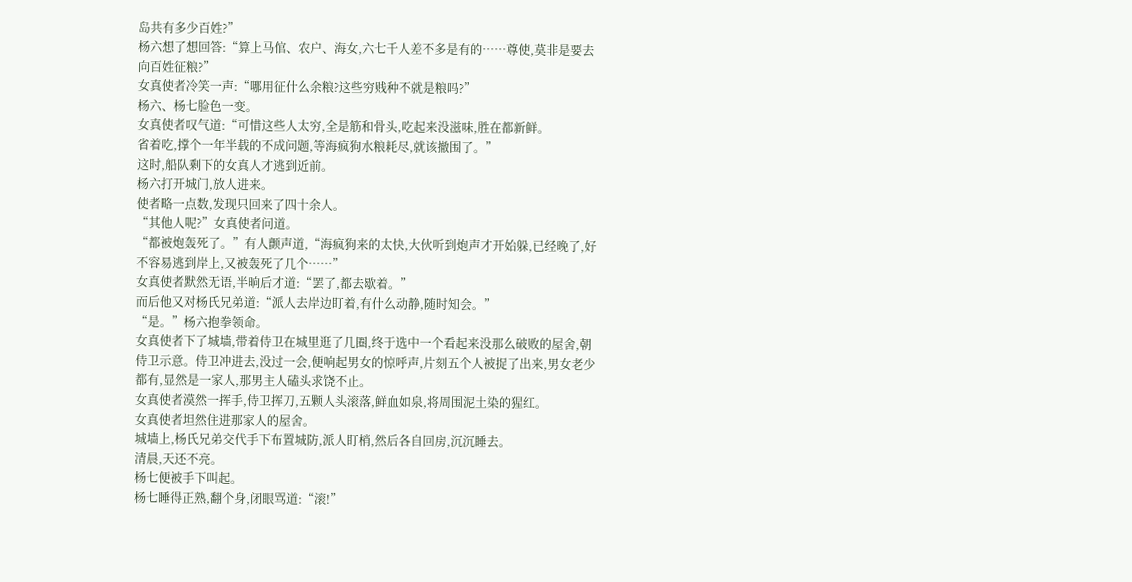岛共有多少百姓?”
杨六想了想回答:“算上马倌、农户、海女,六七千人差不多是有的……尊使,莫非是要去向百姓征粮?”
女真使者冷笑一声:“哪用征什么余粮?这些穷贱种不就是粮吗?”
杨六、杨七脸色一变。
女真使者叹气道:“可惜这些人太穷,全是筋和骨头,吃起来没滋味,胜在都新鲜。
省着吃,撑个一年半载的不成问题,等海疯狗水粮耗尽,就该撤围了。”
这时,船队剩下的女真人才逃到近前。
杨六打开城门,放人进来。
使者略一点数,发现只回来了四十余人。
“其他人呢?”女真使者问道。
“都被炮轰死了。”有人颤声道,“海疯狗来的太快,大伙听到炮声才开始躲,已经晚了,好不容易逃到岸上,又被轰死了几个……”
女真使者默然无语,半晌后才道:“罢了,都去歇着。”
而后他又对杨氏兄弟道:“派人去岸边盯着,有什么动静,随时知会。”
“是。”杨六抱拳领命。
女真使者下了城墙,带着侍卫在城里逛了几圈,终于选中一个看起来没那么破败的屋舍,朝侍卫示意。侍卫冲进去,没过一会,便响起男女的惊呼声,片刻五个人被捉了出来,男女老少都有,显然是一家人,那男主人磕头求饶不止。
女真使者漠然一挥手,侍卫挥刀,五颗人头滚落,鲜血如泉,将周围泥土染的猩红。
女真使者坦然住进那家人的屋舍。
城墙上,杨氏兄弟交代手下布置城防,派人盯梢,然后各自回房,沉沉睡去。
清晨,天还不亮。
杨七便被手下叫起。
杨七睡得正熟,翻个身,闭眼骂道:“滚!”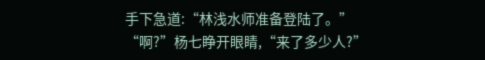手下急道:“林浅水师准备登陆了。”
“啊?”杨七睁开眼睛,“来了多少人?”